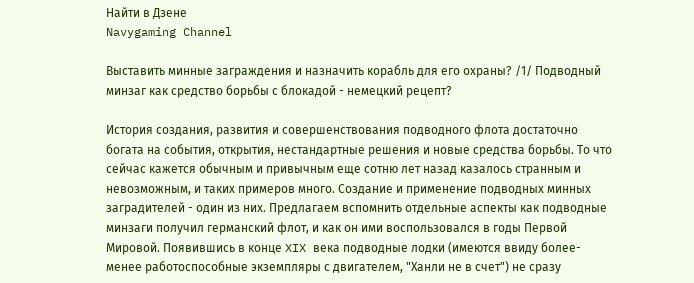Найти в Дзене
Navygaming Channel

Выставить минные заграждения и назначить корабль для его охраны? /1/ Подводный минзаг как средство борьбы с блокадой - немецкий рецепт?

История создания, развития и совершенствования подводного флота достаточно богата на события, открытия, нестандартные решения и новые средства борьбы. То что сейчас кажется обычным и привычным еще сотню лет назад казалось странным и невозможным, и таких примеров много. Создание и применение подводных минных заградителей - один из них. Предлагаем вспомнить отдельные аспекты как подводные минзаги получил германский флот, и как он ими воспользовался в годы Первой Мировой. Появившись в конце XIX века подводные лодки (имеются ввиду более-менее работоспособные экземпляры с двигателем, "Ханли не в счет") не сразу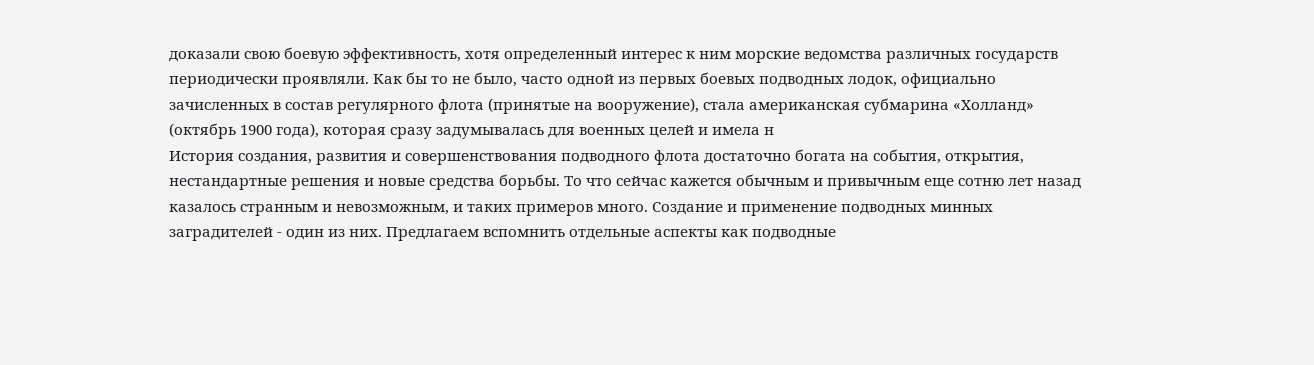доказали свою боевую эффективность, хотя определенный интерес к ним морские ведомства различных государств периодически проявляли. Как бы то не было, часто одной из первых боевых подводных лодок, официально зачисленных в состав регулярного флота (принятые на вооружение), стала американская субмарина «Холланд» (октябрь 1900 года), которая сразу задумывалась для военных целей и имела н
История создания, развития и совершенствования подводного флота достаточно богата на события, открытия, нестандартные решения и новые средства борьбы. То что сейчас кажется обычным и привычным еще сотню лет назад казалось странным и невозможным, и таких примеров много. Создание и применение подводных минных заградителей - один из них. Предлагаем вспомнить отдельные аспекты как подводные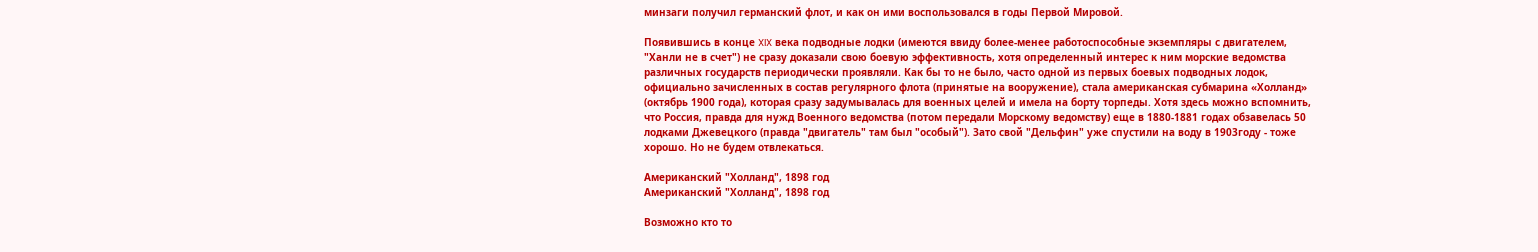минзаги получил германский флот, и как он ими воспользовался в годы Первой Мировой.

Появившись в конце XIX века подводные лодки (имеются ввиду более-менее работоспособные экземпляры с двигателем, "Ханли не в счет") не сразу доказали свою боевую эффективность, хотя определенный интерес к ним морские ведомства различных государств периодически проявляли. Как бы то не было, часто одной из первых боевых подводных лодок, официально зачисленных в состав регулярного флота (принятые на вооружение), стала американская субмарина «Холланд» (октябрь 1900 года), которая сразу задумывалась для военных целей и имела на борту торпеды. Хотя здесь можно вспомнить, что Россия, правда для нужд Военного ведомства (потом передали Морскому ведомству) еще в 1880-1881 годах обзавелась 50 лодками Джевецкого (правда "двигатель" там был "особый"). Зато свой "Дельфин" уже спустили на воду в 1903году - тоже хорошо. Но не будем отвлекаться.

Американский "Холланд", 1898 год
Американский "Холланд", 1898 год

Возможно кто то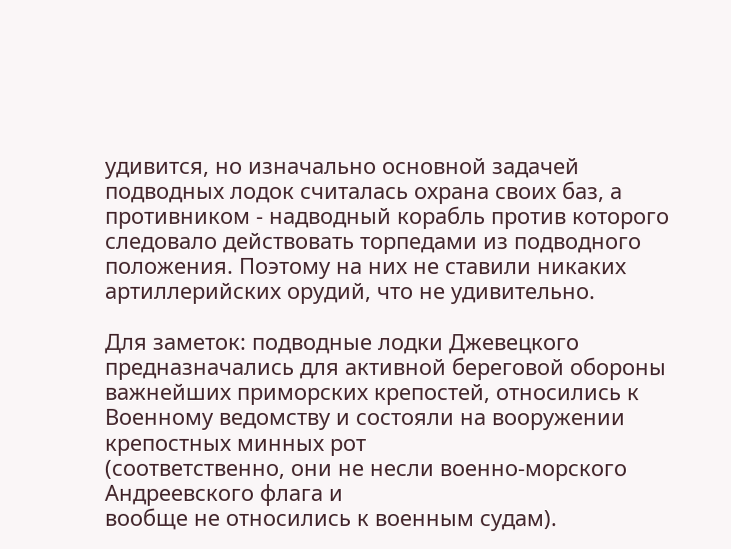удивится, но изначально основной задачей подводных лодок считалась охрана своих баз, а противником - надводный корабль против которого следовало действовать торпедами из подводного положения. Поэтому на них не ставили никаких артиллерийских орудий, что не удивительно.

Для заметок: подводные лодки Джевецкого предназначались для активной береговой обороны важнейших приморских крепостей, относились к Военному ведомству и состояли на вооружении крепостных минных рот
(соответственно, они не несли военно-морского Андреевского флага и
вообще не относились к военным судам).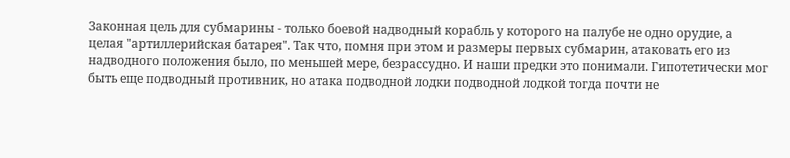Законная цель для субмарины - только боевой надводный корабль у которого на палубе не одно орудие, а целая "артиллерийская батарея". Так что, помня при этом и размеры первых субмарин, атаковать его из надводного положения было, по меньшей мере, безрассудно. И наши предки это понимали. Гипотетически мог быть еще подводный противник, но атака подводной лодки подводной лодкой тогда почти не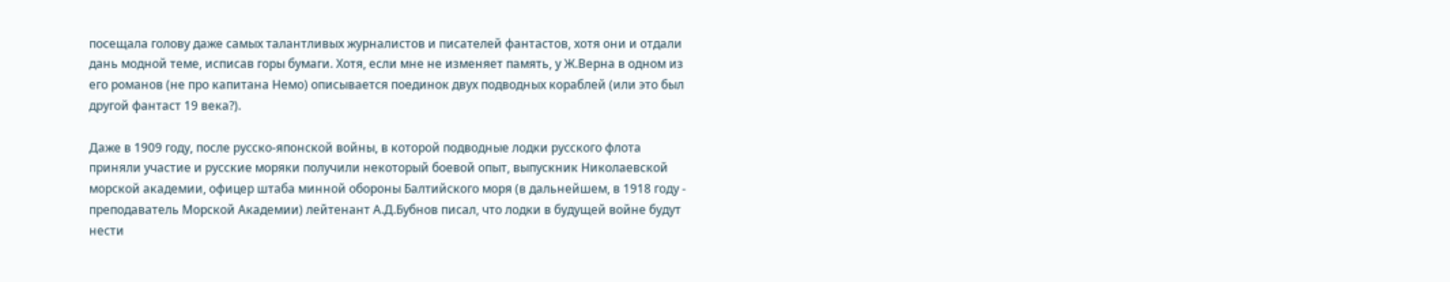посещала голову даже самых талантливых журналистов и писателей фантастов, хотя они и отдали дань модной теме, исписав горы бумаги. Хотя, если мне не изменяет память, у Ж.Верна в одном из его романов (не про капитана Немо) описывается поединок двух подводных кораблей (или это был другой фантаст 19 века?).

Даже в 1909 году, после русско-японской войны, в которой подводные лодки русского флота приняли участие и русские моряки получили некоторый боевой опыт, выпускник Николаевской морской академии, офицер штаба минной обороны Балтийского моря (в дальнейшем, в 1918 году - преподаватель Морской Академии) лейтенант А.Д.Бубнов писал, что лодки в будущей войне будут нести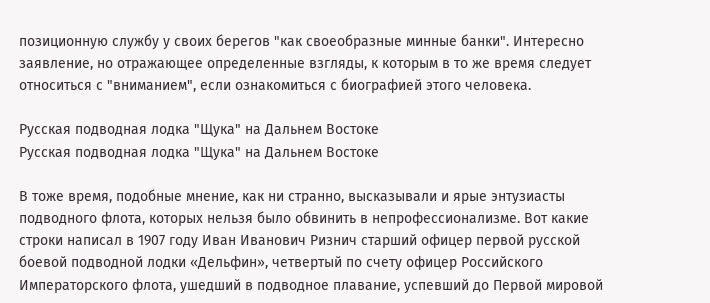позиционную службу у своих берегов "как своеобразные минные банки". Интересно заявление, но отражающее определенные взгляды, к которым в то же время следует относиться с "вниманием", если ознакомиться с биографией этого человека.

Русская подводная лодка "Щука" на Дальнем Востоке
Русская подводная лодка "Щука" на Дальнем Востоке

В тоже время, подобные мнение, как ни странно, высказывали и ярые энтузиасты подводного флота, которых нельзя было обвинить в непрофессионализме. Вот какие строки написал в 1907 году Иван Иванович Ризнич старший офицер первой русской боевой подводной лодки «Дельфин», четвертый по счету офицер Российского Императорского флота, ушедший в подводное плавание, успевший до Первой мировой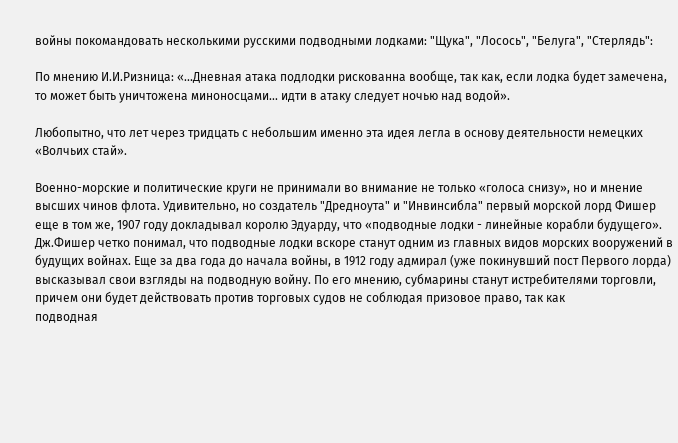войны покомандовать несколькими русскими подводными лодками: "Щука", "Лосось", "Белуга", "Стерлядь":

По мнению И.И.Ризница: «...Дневная атака подлодки рискованна вообще, так как, если лодка будет замечена, то может быть уничтожена миноносцами... идти в атаку следует ночью над водой».

Любопытно, что лет через тридцать с небольшим именно эта идея легла в основу деятельности немецких «Волчьих стай».

Военно-морские и политические круги не принимали во внимание не только «голоса снизу», но и мнение высших чинов флота. Удивительно, но создатель "Дредноута" и "Инвинсибла" первый морской лорд Фишер еще в том же, 1907 году докладывал королю Эдуарду, что «подводные лодки - линейные корабли будущего». Дж.Фишер четко понимал, что подводные лодки вскоре станут одним из главных видов морских вооружений в будущих войнах. Еще за два года до начала войны, в 1912 году адмирал (уже покинувший пост Первого лорда) высказывал свои взгляды на подводную войну. По его мнению, субмарины станут истребителями торговли, причем они будет действовать против торговых судов не соблюдая призовое право, так как
подводная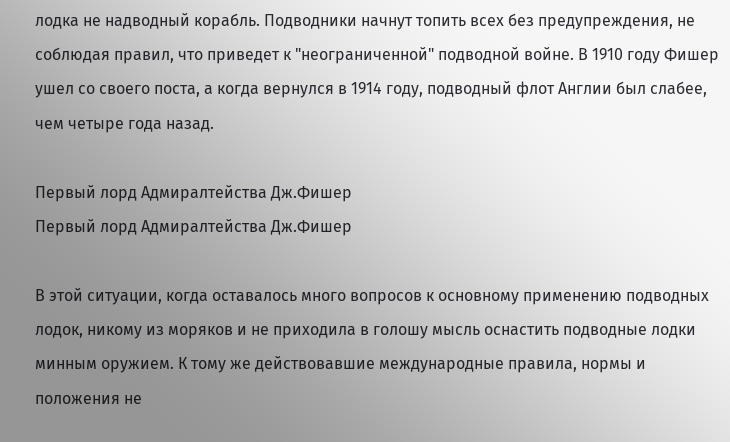лодка не надводный корабль. Подводники начнут топить всех без предупреждения, не соблюдая правил, что приведет к "неограниченной" подводной войне. В 1910 году Фишер ушел со своего поста, а когда вернулся в 1914 году, подводный флот Англии был слабее, чем четыре года назад.

Первый лорд Адмиралтейства Дж.Фишер
Первый лорд Адмиралтейства Дж.Фишер

В этой ситуации, когда оставалось много вопросов к основному применению подводных лодок, никому из моряков и не приходила в голошу мысль оснастить подводные лодки минным оружием. К тому же действовавшие международные правила, нормы и положения не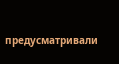предусматривали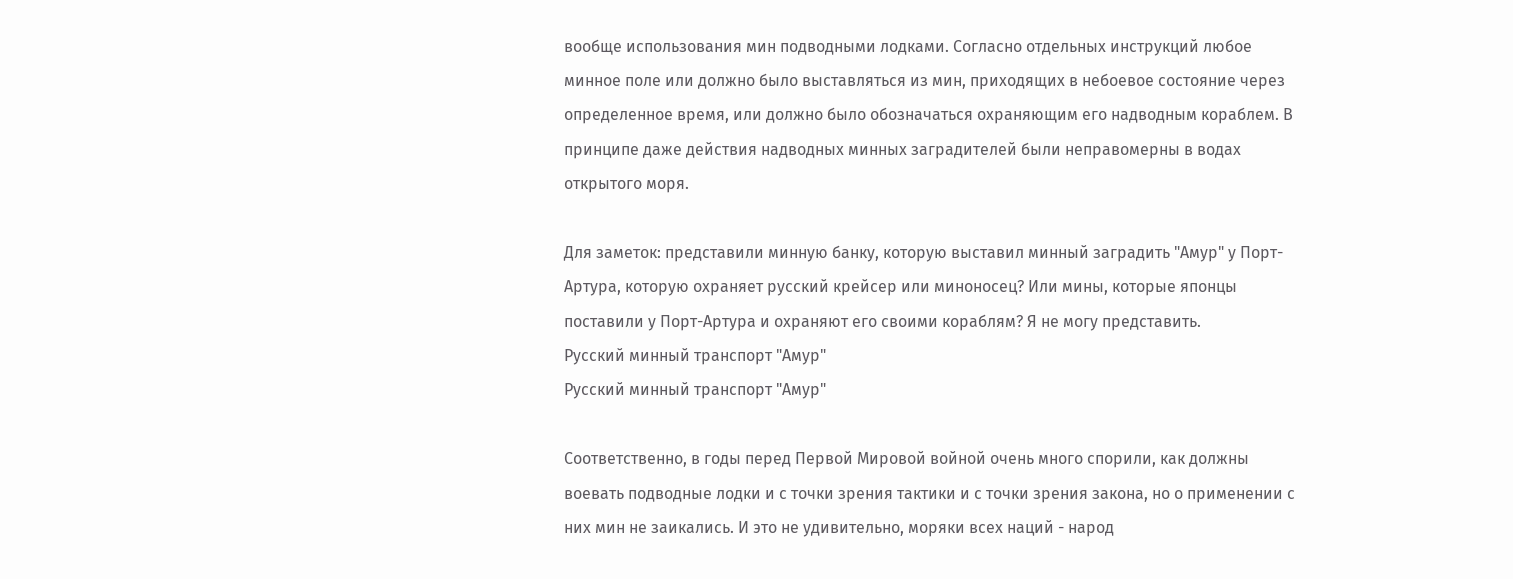вообще использования мин подводными лодками. Согласно отдельных инструкций любое минное поле или должно было выставляться из мин, приходящих в небоевое состояние через определенное время, или должно было обозначаться охраняющим его надводным кораблем. В принципе даже действия надводных минных заградителей были неправомерны в водах открытого моря.

Для заметок: представили минную банку, которую выставил минный заградить "Амур" у Порт-Артура, которую охраняет русский крейсер или миноносец? Или мины, которые японцы поставили у Порт-Артура и охраняют его своими кораблям? Я не могу представить.
Русский минный транспорт "Амур"
Русский минный транспорт "Амур"

Соответственно, в годы перед Первой Мировой войной очень много спорили, как должны воевать подводные лодки и с точки зрения тактики и с точки зрения закона, но о применении с них мин не заикались. И это не удивительно, моряки всех наций - народ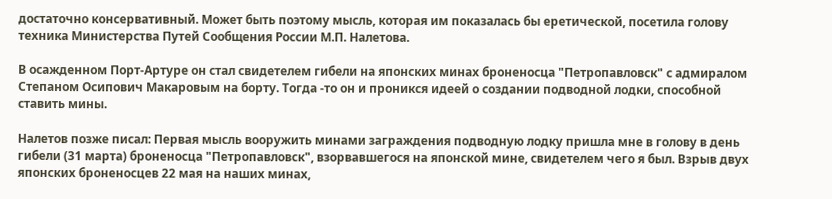достаточно консервативный. Может быть поэтому мысль, которая им показалась бы еретической, посетила голову техника Министерства Путей Сообщения России М.П. Налетова.

В осажденном Порт-Артуре он стал свидетелем гибели на японских минах броненосца "Петропавловск" с адмиралом Степаном Осипович Макаровым на борту. Тогда -то он и проникся идеей о создании подводной лодки, способной ставить мины.

Налетов позже писал: Первая мысль вооружить минами заграждения подводную лодку пришла мне в голову в день гибели (31 марта) броненосца "Петропавловск", взорвавшегося на японской мине, свидетелем чего я был. Взрыв двух японских броненосцев 22 мая на наших минах,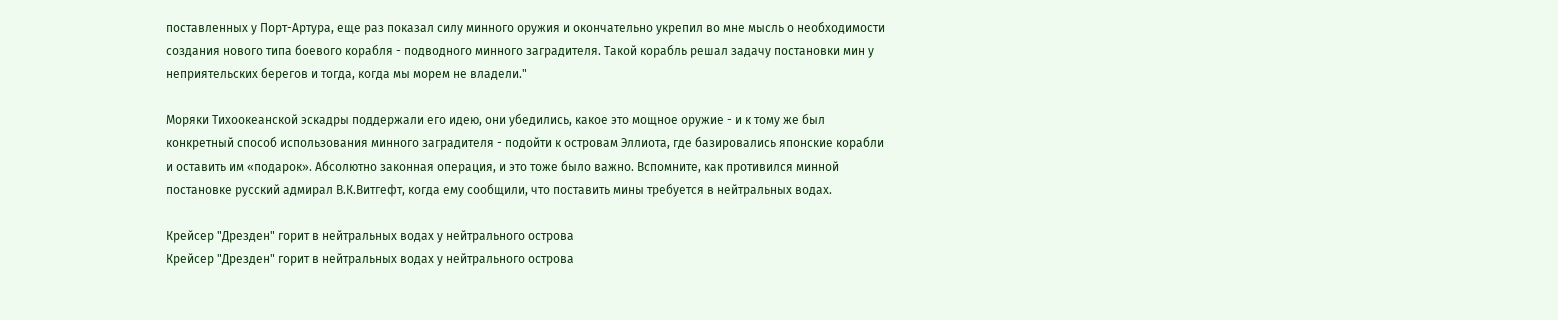поставленных у Порт-Артура, еще раз показал силу минного оружия и окончательно укрепил во мне мысль о необходимости создания нового типа боевого корабля - подводного минного заградителя. Такой корабль решал задачу постановки мин у неприятельских берегов и тогда, когда мы морем не владели."

Моряки Тихоокеанской эскадры поддержали его идею, они убедились, какое это мощное оружие - и к тому же был конкретный способ использования минного заградителя - подойти к островам Эллиота, где базировались японские корабли и оставить им «подарок». Абсолютно законная операция, и это тоже было важно. Вспомните, как противился минной постановке русский адмирал В.К.Витгефт, когда ему сообщили, что поставить мины требуется в нейтральных водах.

Крейсер "Дрезден" горит в нейтральных водах у нейтрального острова
Крейсер "Дрезден" горит в нейтральных водах у нейтрального острова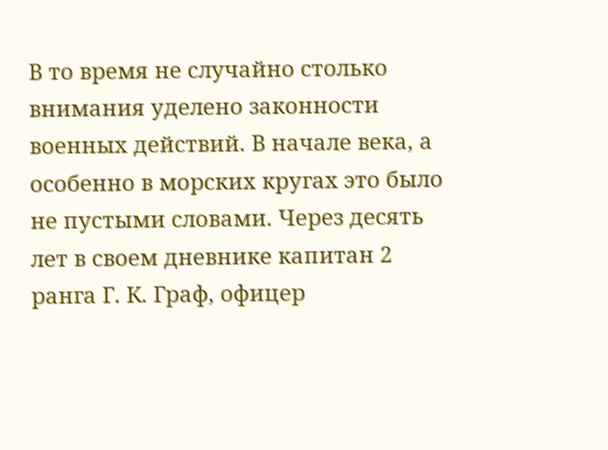В то время не случайно столько внимания уделено законности военных действий. В начале века, а особенно в морских кругах это было не пустыми словами. Через десять лет в своем дневнике капитан 2 ранга Г. К. Граф, офицер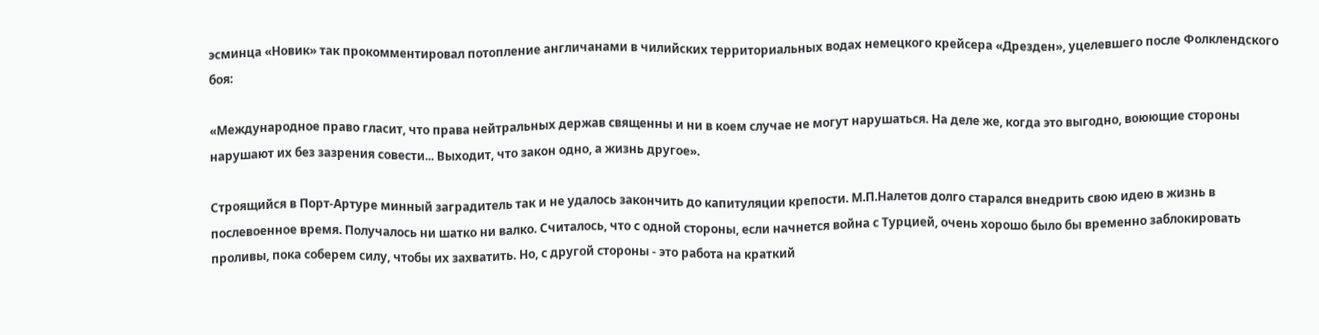эсминца «Новик» так прокомментировал потопление англичанами в чилийских территориальных водах немецкого крейсера «Дрезден», уцелевшего после Фолклендского боя:

«Международное право гласит, что права нейтральных держав священны и ни в коем случае не могут нарушаться. На деле же, когда это выгодно, воюющие стороны нарушают их без зазрения совести... Выходит, что закон одно, а жизнь другое».

Строящийся в Порт-Артуре минный заградитель так и не удалось закончить до капитуляции крепости. М.П.Налетов долго старался внедрить свою идею в жизнь в послевоенное время. Получалось ни шатко ни валко. Считалось, что с одной стороны, если начнется война с Турцией, очень хорошо было бы временно заблокировать проливы, пока соберем силу, чтобы их захватить. Но, с другой стороны - это работа на краткий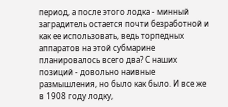период, а после этого лодка - минный заградитель остается почти безработной и как ее использовать, ведь торпедных аппаратов на этой субмарине планировалось всего два? С наших позиций - довольно наивные размышления, но было как было. И все же в 1908 году лодку,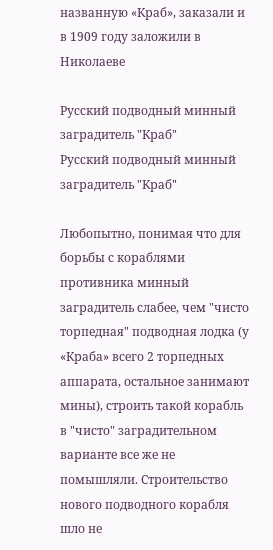названную «Краб», заказали и в 1909 году заложили в Николаеве

Русский подводный минный заградитель "Краб"
Русский подводный минный заградитель "Краб"

Любопытно, понимая что для борьбы с кораблями противника минный заградитель слабее, чем "чисто торпедная" подводная лодка (у «Краба» всего 2 торпедных аппарата, остальное занимают мины), строить такой корабль в "чисто" заградительном варианте все же не помышляли. Строительство нового подводного корабля шло не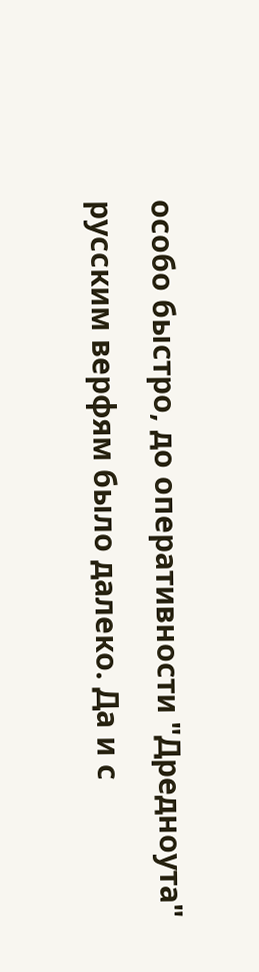особо быстро, до оперативности "Дредноута" русским верфям было далеко. Да и с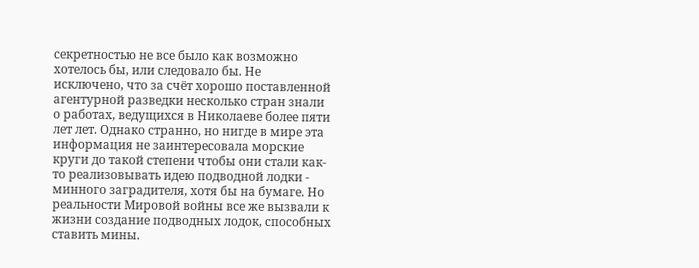секретностью не все было как возможно хотелось бы, или следовало бы. Не исключено, что за счёт хорошо поставленной агентурной разведки несколько стран знали о работах, ведущихся в Николаеве более пяти лет лет. Однако странно, но нигде в мире эта информация не заинтересовала морские круги до такой степени чтобы они стали как-то реализовывать идею подводной лодки - минного заградителя, хотя бы на бумаге. Но реальности Мировой войны все же вызвали к жизни создание подводных лодок, способных ставить мины.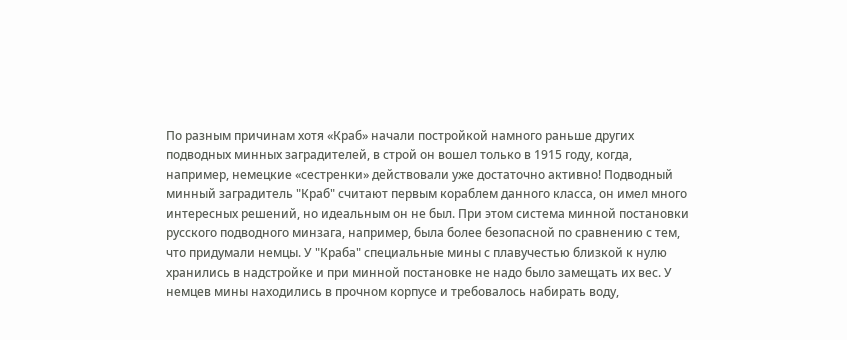По разным причинам хотя «Краб» начали постройкой намного раньше других подводных минных заградителей, в строй он вошел только в 1915 году, когда, например, немецкие «сестренки» действовали уже достаточно активно! Подводный минный заградитель "Краб" считают первым кораблем данного класса, он имел много интересных решений, но идеальным он не был. При этом система минной постановки русского подводного минзага, например, была более безопасной по сравнению с тем, что придумали немцы. У "Краба" специальные мины с плавучестью близкой к нулю хранились в надстройке и при минной постановке не надо было замещать их вес. У немцев мины находились в прочном корпусе и требовалось набирать воду,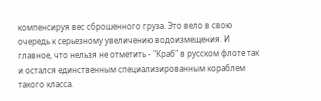компенсируя вес сброшенного груза. Это вело в свою очередь к серьезному увеличению водоизмещения. И главное, что нельзя не отметить - "Краб" в русском флоте так и остался единственным специализированным кораблем такого класса.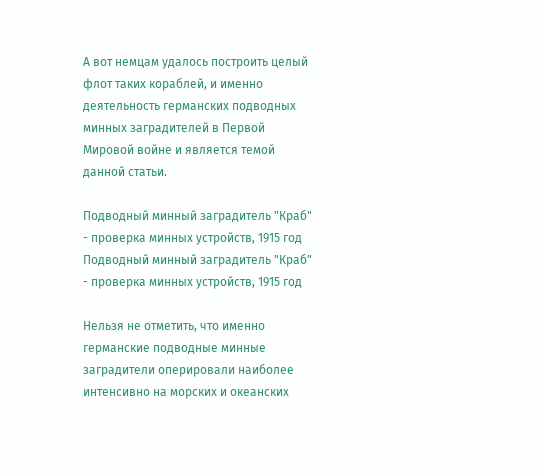А вот немцам удалось построить целый флот таких кораблей, и именно деятельность германских подводных минных заградителей в Первой Мировой войне и является темой данной статьи.

Подводный минный заградитель "Краб" - проверка минных устройств, 1915 год
Подводный минный заградитель "Краб" - проверка минных устройств, 1915 год

Нельзя не отметить, что именно германские подводные минные заградители оперировали наиболее интенсивно на морских и океанских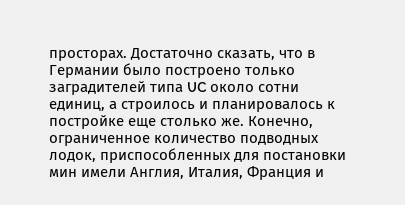просторах. Достаточно сказать, что в Германии было построено только заградителей типа UC около сотни единиц, а строилось и планировалось к постройке еще столько же. Конечно, ограниченное количество подводных лодок, приспособленных для постановки мин имели Англия, Италия, Франция и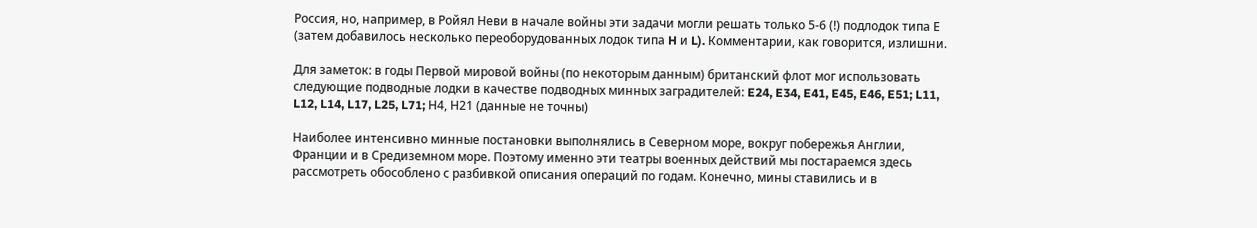Россия, но, например, в Ройял Неви в начале войны эти задачи могли решать только 5-6 (!) подлодок типа Е (затем добавилось несколько переоборудованных лодок типа H и L). Комментарии, как говорится, излишни.

Для заметок: в годы Первой мировой войны (по некоторым данным) британский флот мог использовать следующие подводные лодки в качестве подводных минных заградителей: E24, E34, E41, E45, E46, E51; L11, L12, L14, L17, L25, L71; Н4, Н21 (данные не точны)

Наиболее интенсивно минные постановки выполнялись в Северном море, вокруг побережья Англии, Франции и в Средиземном море. Поэтому именно эти театры военных действий мы постараемся здесь рассмотреть обособлено с разбивкой описания операций по годам. Конечно, мины ставились и в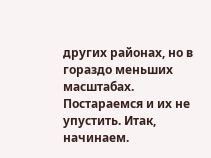других районах, но в гораздо меньших масштабах. Постараемся и их не упустить. Итак, начинаем.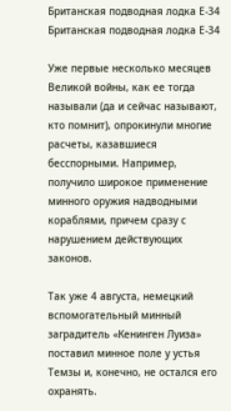Британская подводная лодка Е-34
Британская подводная лодка Е-34

Уже первые несколько месяцев Великой войны, как ее тогда называли (да и сейчас называют, кто помнит), опрокинули многие расчеты, казавшиеся бесспорными. Например, получило широкое применение минного оружия надводными кораблями, причем сразу с нарушением действующих законов.

Так уже 4 августа, немецкий вспомогательный минный заградитель «Кенинген Луиза» поставил минное поле у устья Темзы и, конечно, не остался его охранять.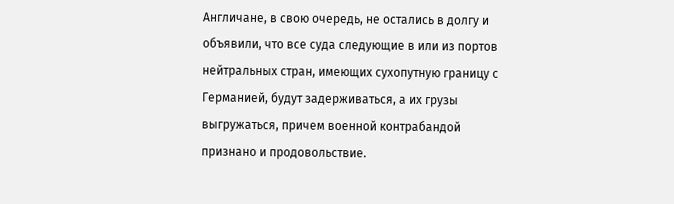Англичане, в свою очередь, не остались в долгу и объявили, что все суда следующие в или из портов нейтральных стран, имеющих суxoпутную границу с Германией, будут задерживаться, а их грузы выгружаться, причем военной контрабандой признано и продовольствие.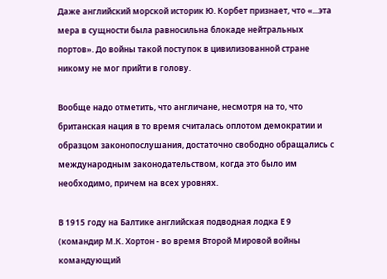Даже английский морской историк Ю. Корбет признает, что «...эта мера в сущности была равносильна блокаде нейтральных портов». До войны такой поступок в цивилизованной стране никому не мог прийти в голову.

Вообще надо отметить, что англичане, несмотря на то, что британская нация в то время считалась оплотом демократии и образцом законопослушания, достаточно свободно обращались с международным законодательством, когда это было им необходимо, причем на всех уровнях.

В 1915 году на Балтике английская подводная лодка Е 9 (командир М.К. Хортон - во время Второй Мировой войны командующий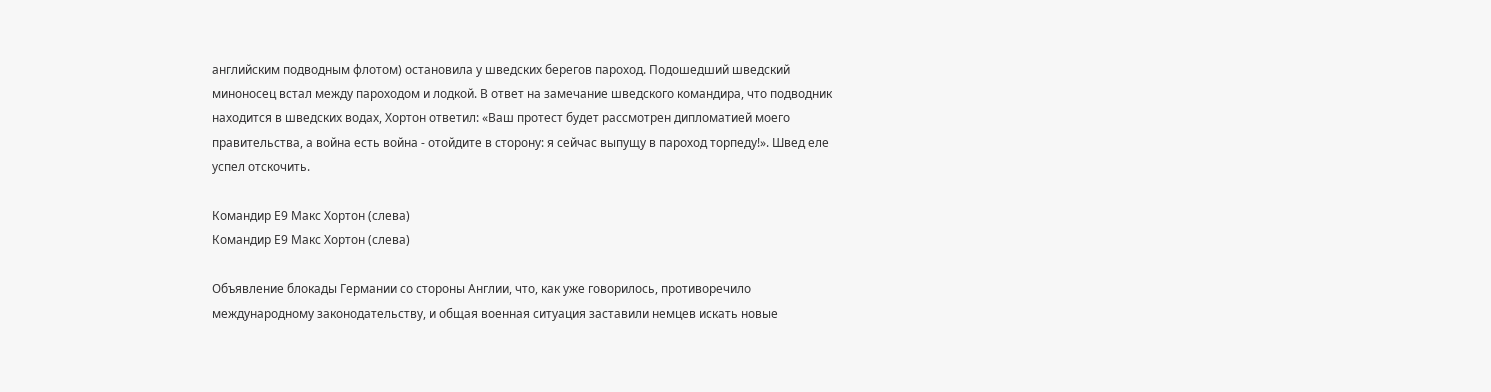английским подводным флотом) остановила у шведских берегов пароход. Подошедший шведский миноносец встал между пароходом и лодкой. В ответ на замечание шведского командира, что подводник находится в шведских водах, Хортон ответил: «Ваш протест будет рассмотрен дипломатией моего правительства, а война есть война - отойдите в сторону: я сейчас выпущу в пароход торпеду!». Швед еле успел отскочить.

Командир Е9 Макс Хортон (слева)
Командир Е9 Макс Хортон (слева)

Объявление блокады Германии со стороны Англии, что, как уже говорилось, противоречило международному законодательству, и общая военная ситуация заставили немцев искать новые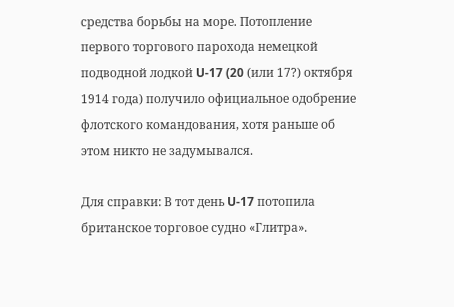средства борьбы на море. Потопление первого торгового парохода немецкой подводной лодкой U-17 (20 (или 17?) октября 1914 года) получило официальное одобрение флотского командования, хотя раньше об этом никто не задумывался.

Для справки: В тот день U-17 потопила британское торговое судно «Глитра».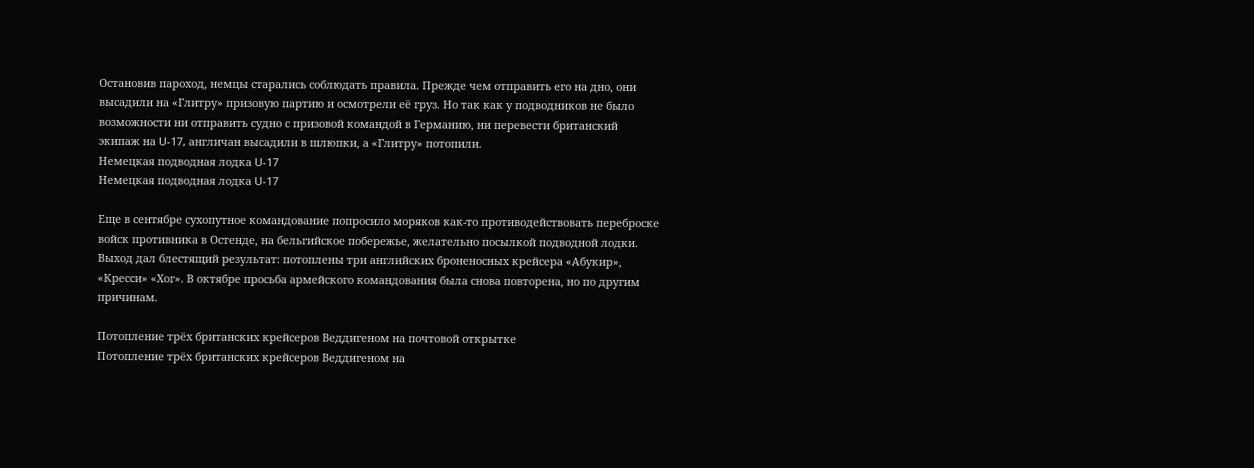Остановив пароход, немцы старались соблюдать правила. Прежде чем отправить его на дно, они высадили на «Глитру» призовую партию и осмотрели её груз. Но так как у подводников не было возможности ни отправить судно с призовой командой в Германию, ни перевести британский экипаж на U-17, англичан высадили в шлюпки, а «Глитру» потопили.
Немецкая подводная лодка U-17
Немецкая подводная лодка U-17

Еще в сентябре сухопутное командование попросило моряков как-то противодействовать переброске войск противника в Остенде, на бельгийское побережье, желательно посылкой подводной лодки. Выход дал блестящий результат: потоплены три английских броненосных крейсера «Абукир», «Кресси» «Хог». В октябре просьба армейского командования была снова повторена, но по другим причинам.

Потопление трёх британских крейсеров Веддигеном на почтовой открытке
Потопление трёх британских крейсеров Веддигеном на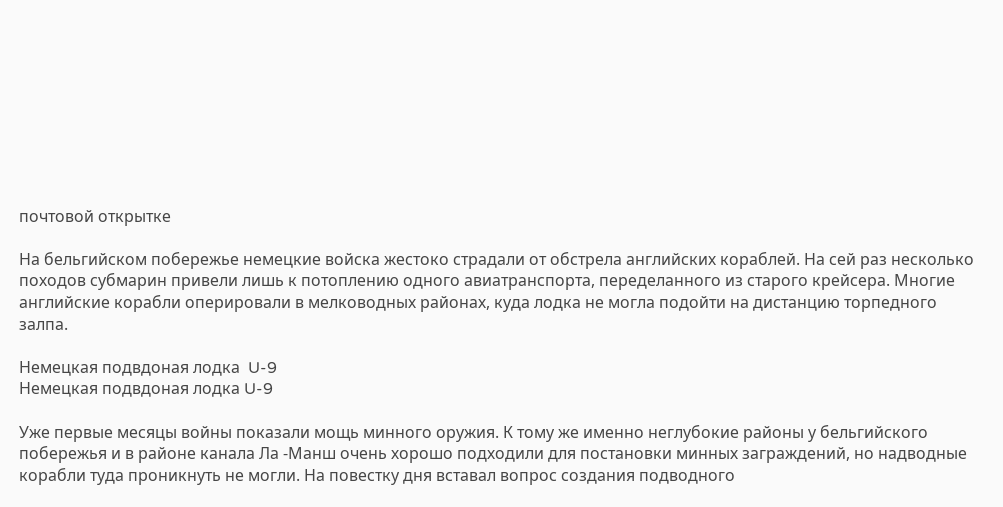почтовой открытке

На бельгийском побережье немецкие войска жестоко страдали от обстрела английских кораблей. На сей раз несколько походов субмарин привели лишь к потоплению одного авиатранспорта, переделанного из старого крейсера. Многие английские корабли оперировали в мелководных районах, куда лодка не могла подойти на дистанцию торпедного залпа.

Немецкая подвдоная лодка  U-9
Немецкая подвдоная лодка U-9

Уже первые месяцы войны показали мощь минного оружия. К тому же именно неглубокие районы у бельгийского побережья и в районе канала Ла -Манш очень хорошо подходили для постановки минных заграждений, но надводные корабли туда проникнуть не могли. На повестку дня вставал вопрос создания подводного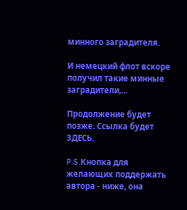минного заградителя.

И немецкий флот вскоре получил такие минные заградители,...

Продолжение будет позже. Ссылка будет ЗДЕСЬ.

P.S.Кнопка для желающих поддержать автора - ниже, она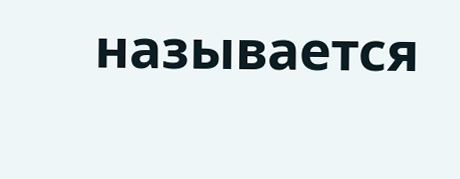называется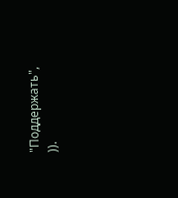"Поддержать", )).